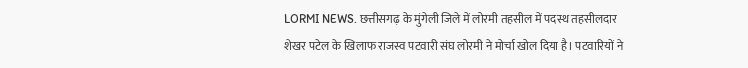LORMI NEWS. छत्तीसगढ़ के मुंगेली जिले में लोरमी तहसील में पदस्थ तहसीलदार शेखर पटेल के खिलाफ राजस्व पटवारी संघ लोरमी ने मोर्चा खोल दिया है। पटवारियों ने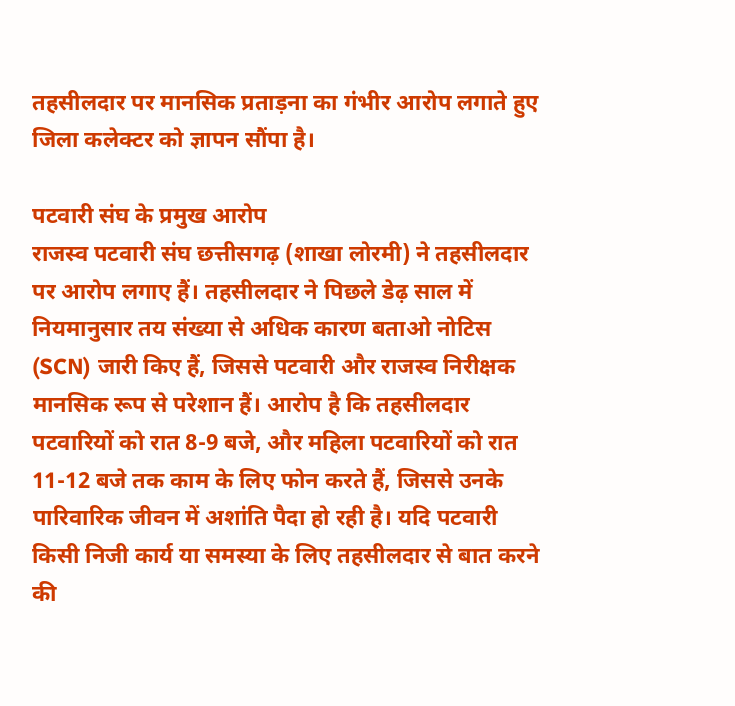तहसीलदार पर मानसिक प्रताड़ना का गंभीर आरोप लगाते हुए जिला कलेक्टर को ज्ञापन सौंपा है।

पटवारी संघ के प्रमुख आरोप
राजस्व पटवारी संघ छत्तीसगढ़ (शाखा लोरमी) ने तहसीलदार पर आरोप लगाए हैं। तहसीलदार ने पिछले डेढ़ साल में नियमानुसार तय संख्या से अधिक कारण बताओ नोटिस (SCN) जारी किए हैं, जिससे पटवारी और राजस्व निरीक्षक मानसिक रूप से परेशान हैं। आरोप है कि तहसीलदार पटवारियों को रात 8-9 बजे, और महिला पटवारियों को रात 11-12 बजे तक काम के लिए फोन करते हैं, जिससे उनके पारिवारिक जीवन में अशांति पैदा हो रही है। यदि पटवारी किसी निजी कार्य या समस्या के लिए तहसीलदार से बात करने की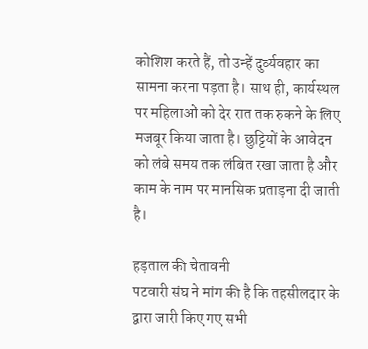कोशिश करते हैं, तो उन्हें दुर्व्यवहार का सामना करना पड़ता है। साथ ही, कार्यस्थल पर महिलाओं को देर रात तक रुकने के लिए मजबूर किया जाता है। छुट्टियों के आवेदन को लंबे समय तक लंबित रखा जाता है और काम के नाम पर मानसिक प्रताड़ना दी जाती है।

हड़ताल की चेतावनी
पटवारी संघ ने मांग की है कि तहसीलदार के द्वारा जारी किए गए सभी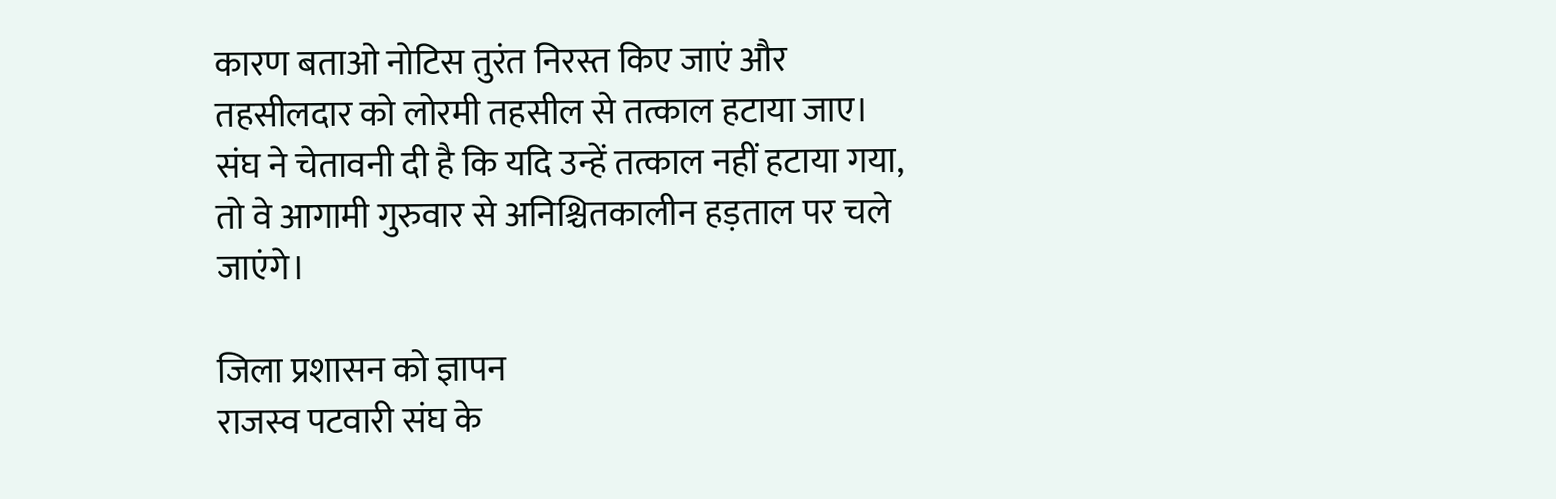कारण बताओ नोटिस तुरंत निरस्त किए जाएं और तहसीलदार को लोरमी तहसील से तत्काल हटाया जाए। संघ ने चेतावनी दी है कि यदि उन्हें तत्काल नहीं हटाया गया, तो वे आगामी गुरुवार से अनिश्चितकालीन हड़ताल पर चले जाएंगे।

जिला प्रशासन को ज्ञापन
राजस्व पटवारी संघ के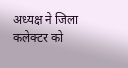अध्यक्ष ने जिला कलेक्टर को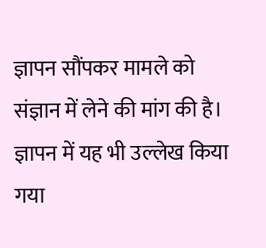ज्ञापन सौंपकर मामले को संज्ञान में लेने की मांग की है। ज्ञापन में यह भी उल्लेख किया गया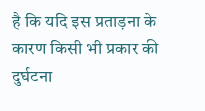है कि यदि इस प्रताड़ना के कारण किसी भी प्रकार की दुर्घटना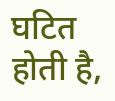घटित होती है,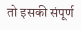तो इसकी संपूर्ण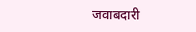जवाबदारी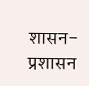शासन-प्रशासन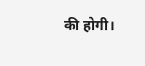की होगी।